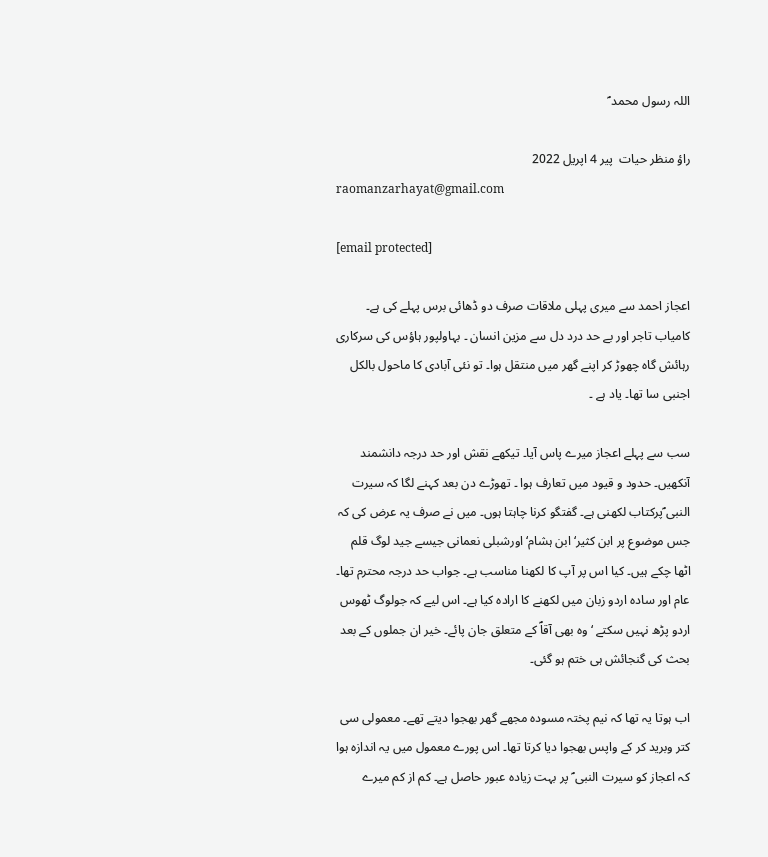اللہ رسول محمد ؐ

راؤ منظر حیات  پير 4 اپريل 2022
raomanzarhayat@gmail.com

[email protected]

اعجاز احمد سے میری پہلی ملاقات صرف دو ڈھائی برس پہلے کی ہے۔ کامیاب تاجر اور بے حد درد دل سے مزین انسان ۔ بہاولپور ہاؤس کی سرکاری رہائش گاہ چھوڑ کر اپنے گھر میں منتقل ہوا۔ تو نئی آبادی کا ماحول بالکل اجنبی سا تھا۔ یاد ہے ۔

سب سے پہلے اعجاز میرے پاس آیا۔ تیکھے نقش اور حد درجہ دانشمند آنکھیں۔ حدود و قیود میں تعارف ہوا ۔ تھوڑے دن بعد کہنے لگا کہ سیرت النبی ؐپرکتاب لکھنی ہے۔ گفتگو کرنا چاہتا ہوں۔ میں نے صرف یہ عرض کی کہ جس موضوع پر ابن کثیر‘ ابن ہشام‘ اورشبلی نعمانی جیسے جید لوگ قلم اٹھا چکے ہیں۔ کیا اس پر آپ کا لکھنا مناسب ہے۔ جواب حد درجہ محترم تھا۔ عام اور سادہ اردو زبان میں لکھنے کا ارادہ کیا ہے۔ اس لیے کہ جولوگ ٹھوس اردو پڑھ نہیں سکتے ‘ وہ بھی آقاؐ کے متعلق جان پائے۔ خیر ان جملوں کے بعد بحث کی گنجائش ہی ختم ہو گئی۔

اب ہوتا یہ تھا کہ نیم پختہ مسودہ مجھے گھر بھجوا دیتے تھے۔ معمولی سی کتر وبرید کر کے واپس بھجوا دیا کرتا تھا۔ اس پورے معمول میں یہ اندازہ ہوا کہ اعجاز کو سیرت النبی ؐ پر بہت زیادہ عبور حاصل ہے۔ کم از کم میرے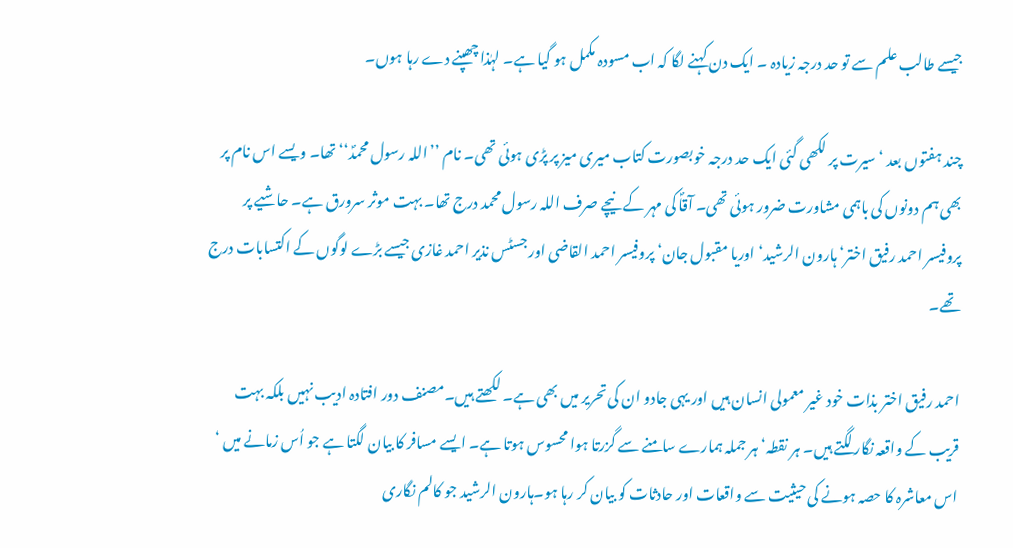جیسے طالب علم سے تو حد درجہ زیادہ ۔ ایک دن کہنے لگا کہ اب مسودہ مکمل ہو گیا ہے۔ لہٰذا چھپنے دے رہا ہوں۔

چند ہفتوں بعد ‘ سیرت پر لکھی گئی ایک حد درجہ خوبصورت کتاب میری میز پر پڑی ہوئی تھی۔ نام ’’اللہ رسول محمدؐ‘‘ تھا۔ ویسے اس نام پر بھی ہم دونوں کی باہمی مشاورت ضرور ہوئی تھی۔ آقاؐ کی مہر کے نیچے صرف اللہ رسول محمد درج تھا۔ بہت موثر سرورق ہے۔ حاشیے پر پروفیسر احمد رفیق اختر‘ ہارون الرشید‘ اوریا مقبول جان‘ پروفیسر احمد القاضی اور جسٹس نذیر احمد غازی جیسے بڑے لوگوں کے اکتسابات درج تھے۔

احمد رفیق اختر بذات خود غیر معمولی انسان ہیں اور یہی جادو ان کی تحریر میں بھی ہے۔ لکھتے ہیں۔مصنف دور افتادہ ادیب نہیں بلکہ بہت قریب کے واقعہ نگار لگتے ہیں۔ ہر نقطہ‘ ہر جملہ ہمارے سامنے سے گزرتا ہوا محسوس ہوتا ہے۔ ایسے مسافر کا بیان لگتا ہے جو اُس زمانے میں ‘ اس معاشرہ کا حصہ ہونے کی حیثیت سے واقعات اور حادثات کو بیان کر رہا ہو۔ہارون الرشید جو کالم نگاری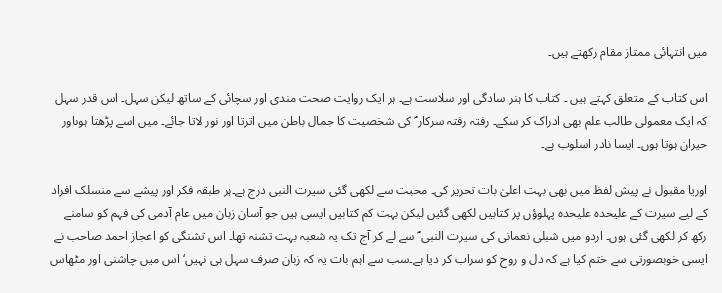میں انتہائی ممتاز مقام رکھتے ہیں۔

اس کتاب کے متعلق کہتے ہیں ۔ کتاب کا ہنر سادگی اور سلاست ہے۔ ہر ایک روایت صحت مندی اور سچائی کے ساتھ لیکن سہل۔ اس قدر سہل کہ ایک معمولی طالب علم بھی ادراک کر سکے۔ رفتہ رفتہ سرکار ؐ کی شخصیت کا جمال باطن میں اترتا اور نور لاتا جائے۔ میں اسے پڑھتا ہوںاور حیران ہوتا ہوں۔ ایسا نادر اسلوب ہے۔

اوریا مقبول نے پیش لفظ میں بھی بہت اعلیٰ بات تحریر کی۔ محبت سے لکھی گئی سیرت النبی درج ہے۔ہر طبقہ فکر اور پیشے سے منسلک افراد کے لیے سیرت کے علیحدہ علیحدہ پہلوؤں پر کتابیں لکھی گئیں لیکن بہت کم کتابیں ایسی ہیں جو آسان زبان میں عام آدمی کی فہم کو سامنے رکھ کر لکھی گئی ہوں۔ اردو میں شبلی نعمانی کی سیرت النبی ؐ سے لے کر آج تک یہ شعبہ بہت تشنہ تھا۔ اس تشنگی کو اعجاز احمد صاحب نے ایسی خوبصورتی سے ختم کیا ہے کہ دل و روح کو سراب کر دیا ہے۔سب سے اہم بات یہ کہ زبان صرف سہل ہی نہیں‘ اس میں چاشنی اور مٹھاس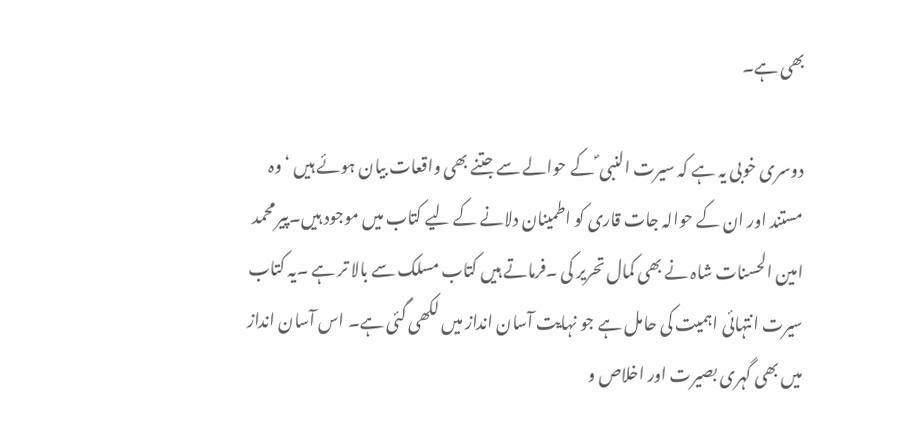بھی ہے۔

دوسری خوبی یہ ہے کہ سیرت النبی ؐ کے حوالے سے جتنے بھی واقعات بیان ہوئے ہیں ‘ وہ مستند اور ان کے حوالہ جات قاری کو اطمینان دلانے کے لیے کتاب میں موجود ہیں۔پیر محمد امین الحسنات شاہ نے بھی کمال تحریر کی ۔فرماتے ہیں کتاب مسلک سے بالا تر ہے ۔یہ کتاب سیرت انتہائی اہمیت کی حامل ہے جو نہایت آسان انداز میں لکھی گئی ہے۔ اس آسان انداز میں بھی گہری بصیرت اور اخلاص و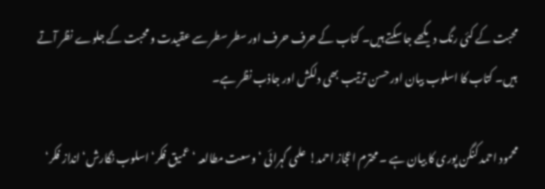محبت کے کئی رنگ دیکھے جا سکتے ہیں۔ کتاب کے حرف حرف اور سطر سطر سے عقیدت و محبت کے جلوے نظر آتے ہیں۔ کتاب کا اسلوب بیان اور حسن ترتیب بھی دلکش اور جاذب نظر ہے۔

محمود احمد کنگن پوری کا بیان ہے ۔ محترم اعجاز احمد! علمی گہرائی ‘ وسعت مطالعہ ‘ عمیق فکر‘ اسلوب نگارش‘ انداز فکر‘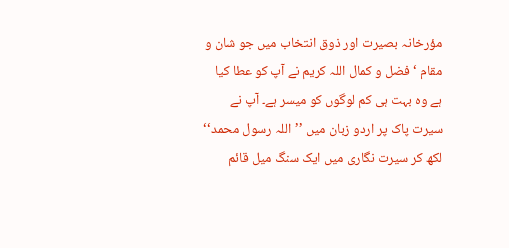مؤرخانہ بصیرت اور ذوق انتخاب میں جو شان و مقام ‘ فضل و کمال اللہ کریم نے آپ کو عطا کیا ہے وہ بہت ہی کم لوگوں کو میسر ہے۔ آپ نے سیرت پاک پر اردو زبان میں ’’اللہ رسول محمد‘‘ لکھ کر سیرت نگاری میں ایک سنگ میل قائم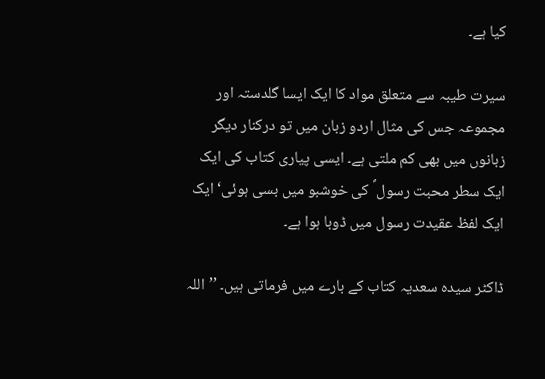کیا ہے۔

سیرت طیبہ سے متعلق مواد کا ایک ایسا گلدستہ اور مجموعہ جس کی مثال اردو زبان میں تو درکنار دیگر زبانوں میں بھی کم ملتی ہے۔ ایسی پیاری کتاب کی ایک ایک سطر محبت رسول ؐ کی خوشبو میں بسی ہوئی‘ ایک ایک لفظ عقیدت رسول میں ڈوبا ہوا ہے۔

ڈاکٹر سیدہ سعدیہ کتاب کے بارے میں فرماتی ہیں۔ ’’اللہ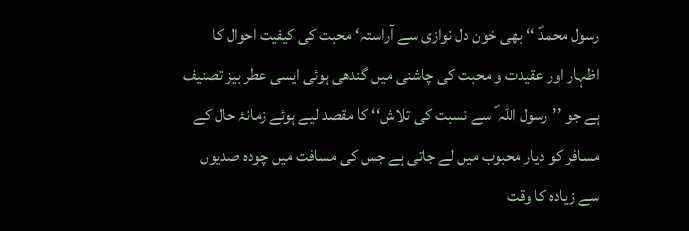رسول محمدؐ ‘‘ بھی خون دل نوازی سے آراستہ‘ محبت کی کیفیت احوال کا اظہار اور عقیدت و محبت کی چاشنی میں گندھی ہوئی ایسی عطر بیز تصنیف ہے جو ’’رسول اللہ ؐ سے نسبت کی تلاش‘‘ کا مقصد لیے ہوئے زمانۂ حال کے مسافر کو دیار محبوب میں لے جاتی ہے جس کی مسافت میں چودہ صدیوں سے زیادہ کا وقت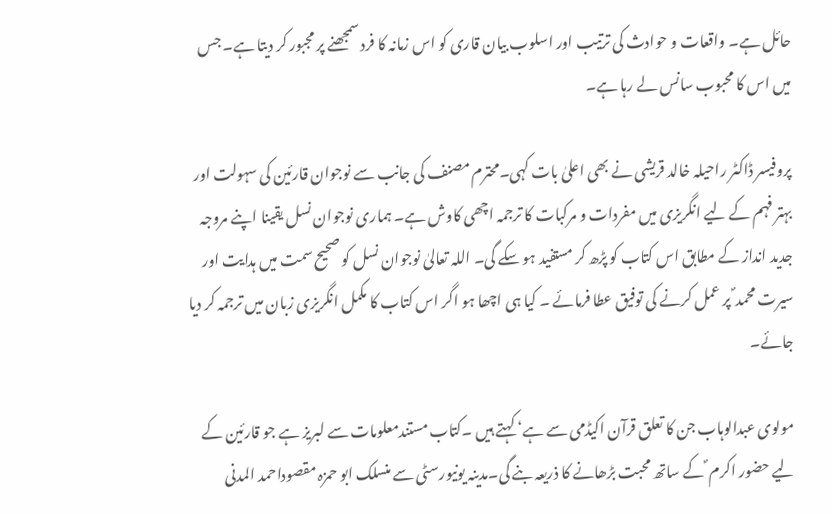حائل ہے۔ واقعات و حوادث کی ترتیب اور اسلوب بیان قاری کو اس زمانہ کا فرد سمجھنے پر مجبور کر دیتا ہے۔ جس میں اس کا محبوب سانس لے رہا ہے۔

پروفیسر ڈاکٹر راحیلہ خالد قریشی نے بھی اعلیٰ بات کہی۔محترم مصنف کی جانب سے نوجوان قارئین کی سہولت اور بہتر فہم کے لیے انگریزی میں مفردات و مرکبات کا ترجمہ اچھی کاوش ہے۔ ہماری نوجوان نسل یقینا اپنے مروجہ جدید انداز کے مطابق اس کتاب کو پڑھ کر مستفید ہو سکے گی۔ اللہ تعالیٰ نوجوان نسل کو صحیح سمت میں ہدایت اور سیرت محمد ؐ پر عمل کرنے کی توفیق عطا فرمائے ۔ کیا ہی اچھا ہو اگر اس کتاب کا مکمل انگریزی زبان میں ترجمہ کر دیا جائے۔

مولوی عبدالوہاب جن کا تعلق قرآن اکیڈمی سے ہے‘ کہتے ہیں ۔کتاب مستندمعلومات سے لبریز ہے جو قارئین کے لیے حضور اکرم ؐ کے ساتھ محبت بڑھانے کا ذریعہ بنے گی۔مدینہ یونیورسٹی سے منسلک ابو حمزہ مقصوداحمد المدنی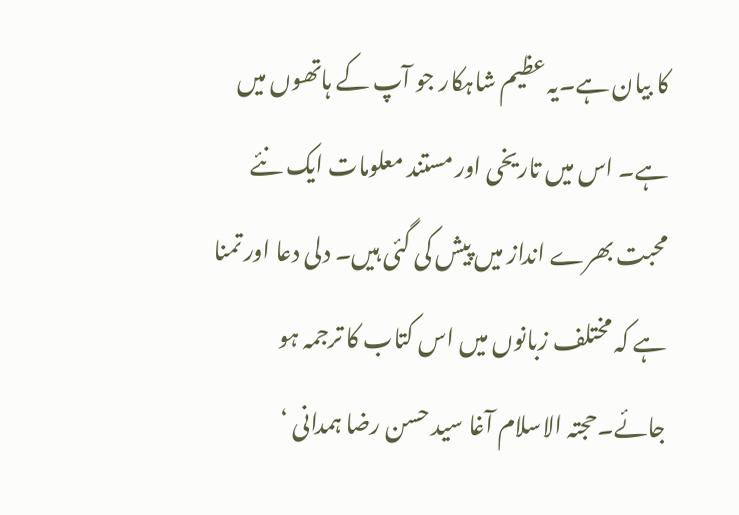کا بیان ہے۔یہ عظیم شاہکار جو آپ کے ہاتھوں میں ہے۔ اس میں تاریخی اور مستند معلومات ایک نئے محبت بھرے انداز میں پیش کی گئی ہیں۔ دلی دعا اور تمنا ہے کہ مختلف زبانوں میں اس کتاب کا ترجمہ ہو جائے۔حجتہ الاسلام آغا سید حسن رضا ہمدانی ‘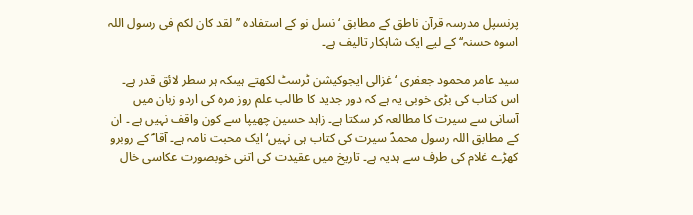پرنسپل مدرسہ قرآن ناطق کے مطابق ‘ نسل نو کے استفادہ ’’لقد کان لکم فی رسول اللہ اسوہ حسنہ‘‘ کے لیے ایک شاہکار تالیف ہے۔

سید عامر محمود جعفری ‘ غزالی ایجوکیشن ٹرسٹ لکھتے ہیںکہ ہر سطر لائق قدر ہے۔ اس کتاب کی بڑی خوبی یہ ہے کہ دور جدید کا طالب علم روز مرہ کی اردو زبان میں آسانی سے سیرت کا مطالعہ کر سکتا ہے۔ زاہد حسین چھیپا سے کون واقف نہیں ہے ۔ ان کے مطابق اللہ رسول محمدؐ سیرت کی کتاب ہی نہیں‘ ایک محبت نامہ ہے۔ آقا ؐ کے روبرو کھڑے غلام کی طرف سے ہدیہ ہے۔ تاریخ میں عقیدت کی اتنی خوبصورت عکاسی خال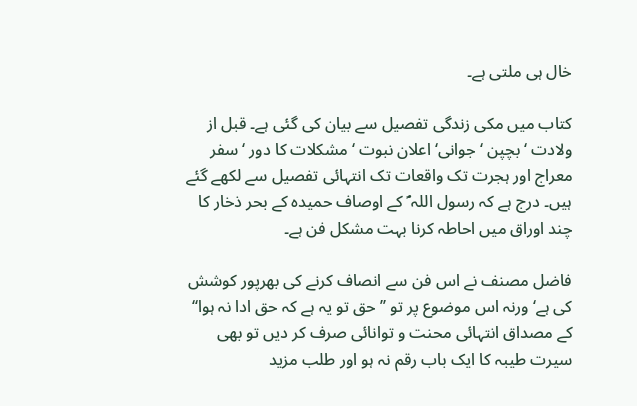خال ہی ملتی ہے۔

کتاب میں مکی زندگی تفصیل سے بیان کی گئی ہے۔ قبل از ولادت ‘ بچپن ‘ جوانی‘ اعلان نبوت ‘ مشکلات کا دور ‘ سفر معراج اور ہجرت تک واقعات تک انتہائی تفصیل سے لکھے گئے ہیں۔ درج ہے کہ رسول اللہ ؐ کے اوصاف حمیدہ کے بحر ذخار کا چند اوراق میں احاطہ کرنا بہت مشکل فن ہے۔

فاضل مصنف نے اس فن سے انصاف کرنے کی بھرپور کوشش کی ہے‘ ورنہ اس موضوع پر تو ’’حق تو یہ ہے کہ حق ادا نہ ہوا‘‘ کے مصداق انتہائی محنت و توانائی صرف کر دیں تو بھی سیرت طیبہ کا ایک باب رقم نہ ہو اور طلب مزید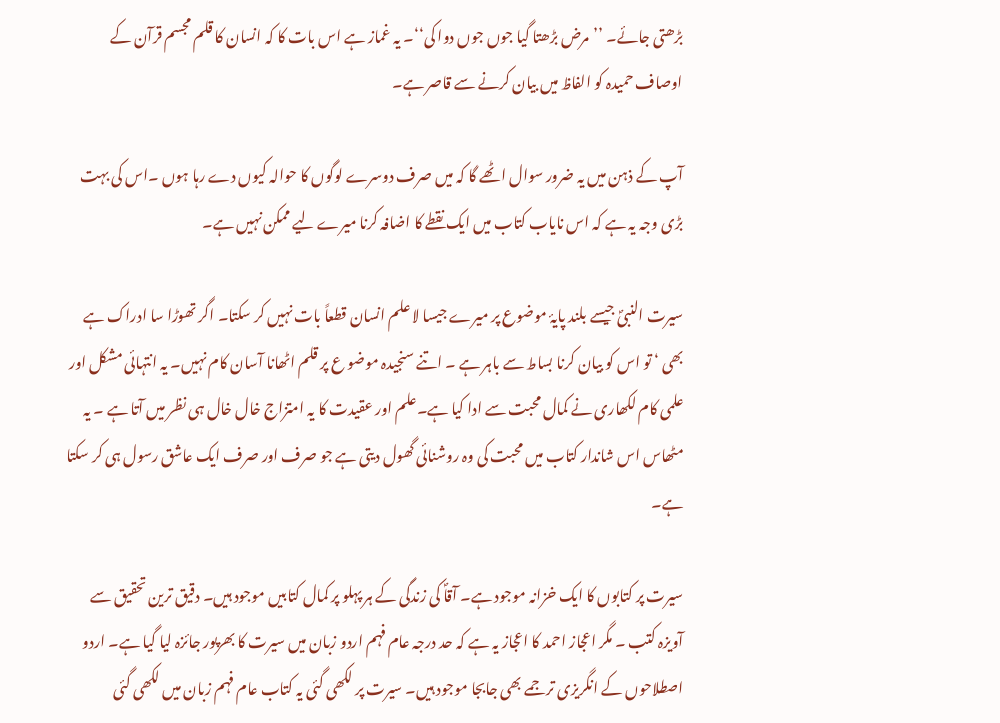بڑھتی جائے۔ ’’مرض بڑھتا گیا جوں جوں دوا کی‘‘۔ یہ غماز ہے اس بات کا کہ انسان کا قلم مجسم قرآن کے اوصاف حمیدہ کو الفاظ میں بیان کرنے سے قاصر ہے۔

آپ کے ذہن میں یہ ضرور سوال اٹھے گا کہ میں صرف دوسرے لوگوں کا حوالہ کیوں دے رہا ہوں ۔اس کی بہت بڑی وجہ یہ ہے کہ اس نایاب کتاب میں ایک نقطے کا اضافہ کرنا میرے لیے ممکن نہیں ہے۔

سیرت النبیؐ جیسے بلند پایۂ موضوع پر میرے جیسا لا علم انسان قطعاً بات نہیں کر سکتا۔ اگر تھوڑا سا ادراک ہے بھی ‘ تو اس کو بیان کرنا بساط سے باہر ہے ۔ اتنے سنجیدہ موضو ع پر قلم اٹھانا آسان کام نہیں۔ یہ انتہائی مشکل اور علمی کام لکھاری نے کمال محبت سے ادا کیا ہے۔علم اور عقیدت کا یہ امتزاج خال خال ہی نظر میں آتا ہے ۔ یہ مٹھاس اس شاندار کتاب میں محبت کی وہ روشنائی گھول دیتی ہے جو صرف اور صرف ایک عاشق رسول ہی کر سکتا ہے۔

سیرت پر کتابوں کا ایک خزانہ موجود ہے۔ آقاؐ کی زندگی کے ہر پہلو پر کمال کتابیں موجود ہیں۔ دقیق ترین تحقیق سے آویزہ کتب ۔ مگر اعجاز احمد کا اعجاز یہ ہے کہ حد درجہ عام فہم اردو زبان میں سیرت کا بھرپور جائزہ لیا گیا ہے۔ اردو اصطلاحوں کے انگریزی ترجمے بھی جابجا موجود ہیں۔ سیرت پر لکھی گئی یہ کتاب عام فہم زبان میں لکھی گئی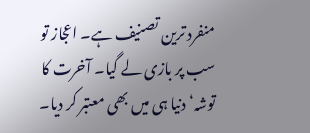منفرد ترین تصنیف ہے۔ اعجاز تو سب پر بازی لے گیا۔ آخرت کا توشہ‘ دنیا ہی میں بھی معتبر کر دیا۔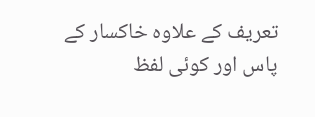تعریف کے علاوہ خاکسار کے پاس اور کوئی لفظ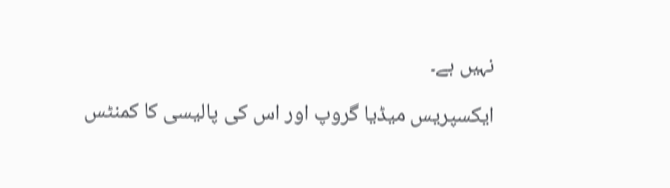نہیں ہے۔

ایکسپریس میڈیا گروپ اور اس کی پالیسی کا کمنٹس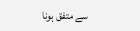سے متفق ہونا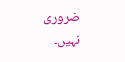ضروری نہیں۔